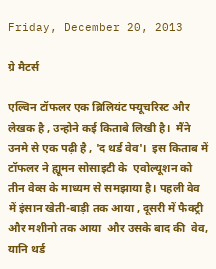Friday, December 20, 2013

ग्रे मैटर्स

एल्विन टॉफलर एक ब्रिलियंट फ्यूचरिस्ट और  लेखक है , उन्होने कई किताबे लिखी है।  मैंने उनमे से एक पढ़ी है , 'द थर्ड वेव'।  इस किताब में टॉफलर ने ह्यूमन सोसाइटी के  एवोल्यूशन को तीन वेव्स के माध्यम से समझाया है। पहली वेव में इंसान खेती-बाड़ी तक आया , दूसरी में फैक्ट्री और मशीनो तक आया  और उसके बाद की  वेव, यानि थर्ड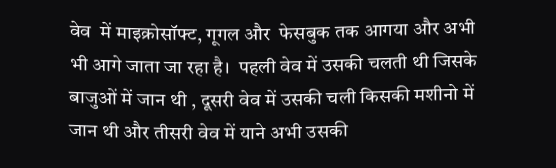वेव  में माइक्रोसॉफ्ट, गूगल और  फेसबुक तक आगया और अभी भी आगे जाता जा रहा है।  पहली वेव में उसकी चलती थी जिसके बाजुओं में जान थी , दूसरी वेव में उसकी चली किसकी मशीनो में जान थी और तीसरी वेव में याने अभी उसकी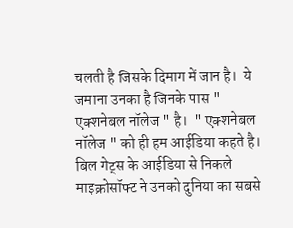चलती है जिसके दिमाग में जान है।  ये जमाना उनका है जिनके पास " एक्शनेबल नॉलेज " है।  " एक्शनेबल नॉलेज " को ही हम आईडिया कहते है। बिल गेट्स के आईडिया से निकले माइक्रोसॉफ्ट ने उनको दुनिया का सबसे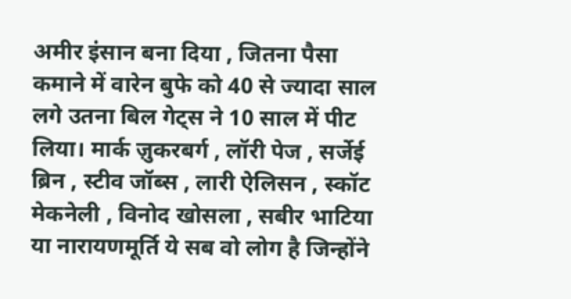अमीर इंसान बना दिया , जितना पैसा कमाने में वारेन बुफे को 40 से ज्यादा साल लगे उतना बिल गेट्स ने 10 साल में पीट लिया। मार्क ज़ुकरबर्ग , लॉरी पेज , सर्जेई ब्रिन , स्टीव जॉब्स , लारी ऐलिसन , स्कॉट मेकनेली , विनोद खोसला , सबीर भाटिया या नारायणमूर्ति ये सब वो लोग है जिन्होंने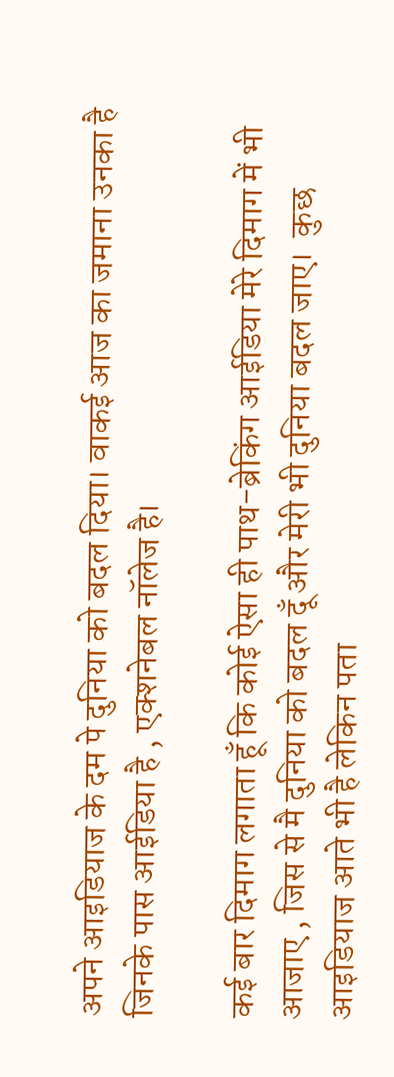अपने आइडियाज के दम पे दुनिया को बदल दिया। वाकई आज का जमाना उनका है जिनके पास आईडिया है , एक्शनेबल नॉलेज है।

कई बार दिमाग लगाता हूँ कि कोई ऐसा ही पाथ-ब्रेकिंग आईडिया मेरे दिमाग में भी आजाए , जिस से मै दुनिया को बदल दूँ और मेरी भी दुनिया बदल जाए।  कुछ आइडियाज आते भी है लेकिन पता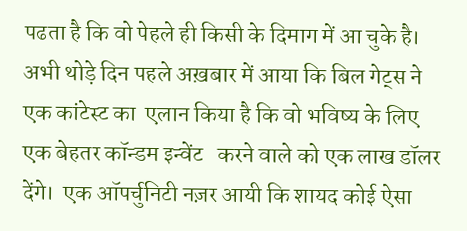पढता है कि वो पेहले ही किसी के दिमाग में आ चुके है।  अभी थोड़े दिन पहले अख़बार में आया कि बिल गेट्स ने एक कांटेस्ट का  एलान किया है कि वो भविष्य के लिए एक बेहतर कॉन्डम इन्वेंट   करने वाले को एक लाख डॉलर देंगे।  एक ऑपर्चुनिटी नज़र आयी कि शायद कोई ऐसा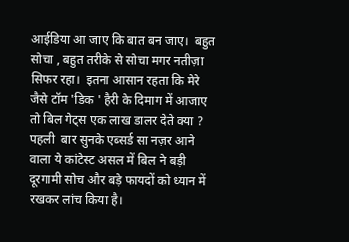आईडिया आ जाए कि बात बन जाए।  बहुत सोचा , बहुत तरीके से सोचा मगर नतीज़ा सिफर रहा।  इतना आसान रहता कि मेरे जैसे टॉम 'डिक ' हैरी के दिमाग में आजाए तो बिल गेट्स एक लाख डालर देते क्या ? पहली  बार सुनके एब्सर्ड सा नज़र आने वाला ये कांटेस्ट असल में बिल ने बड़ी दूरगामी सोच और बड़े फायदों को ध्यान में रखकर लांच किया है।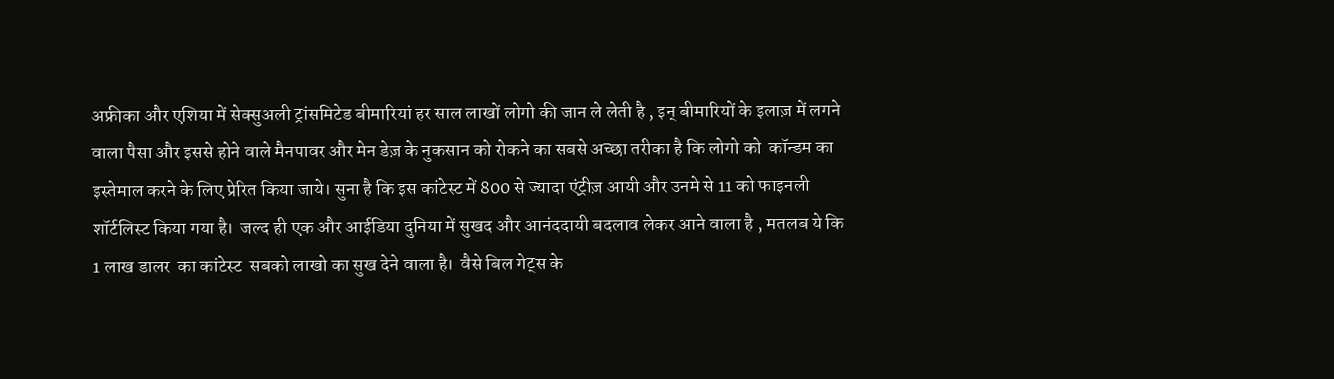अफ्रीका और एशिया में सेक्सुअली ट्रांसमिटेड बीमारियां हर साल लाखों लोगो की जान ले लेती है , इन् बीमारियों के इलाज़ में लगने वाला पैसा और इससे होने वाले मैनपावर और मेन डेज़ के नुकसान को रोकने का सबसे अच्छा तरीका है कि लोगो को  कॉन्डम का इस्तेमाल करने के लिए प्रेरित किया जाये। सुना है कि इस कांटेस्ट में 800 से ज्यादा एंट्रीज़ आयी और उनमे से 11 को फाइनली शॉर्टलिस्ट किया गया है।  जल्द ही एक और आईडिया दुनिया में सुखद और आनंददायी बदलाव लेकर आने वाला है , मतलब ये कि 1 लाख डालर  का कांटेस्ट  सबको लाखो का सुख देने वाला है।  वैसे बिल गेट्स के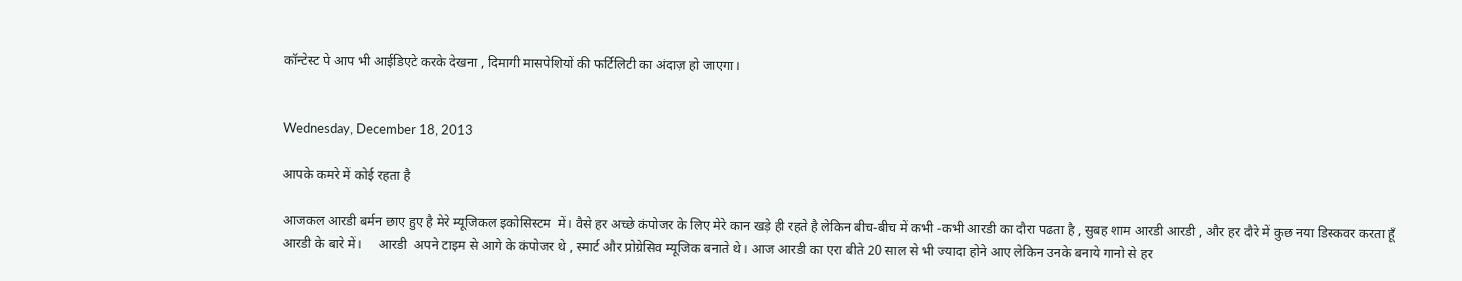कॉन्टेस्ट पे आप भी आईडिएटे करके देखना , दिमागी मासपेशियों की फर्टिलिटी का अंदाज़ हो जाएगा।


Wednesday, December 18, 2013

आपके कमरे में कोई रहता है

आजकल आरडी बर्मन छाए हुए है मेरे म्यूजिकल इकोसिस्टम  में। वैसे हर अच्छे कंपोजर के लिए मेरे कान खड़े ही रहते है लेकिन बीच-बीच में कभी -कभी आरडी का दौरा पढता है , सुबह शाम आरडी आरडी , और हर दौरे में कुछ नया डिस्कवर करता हूँ आरडी के बारे में।     आरडी  अपने टाइम से आगे के कंपोजर थे , स्मार्ट और प्रोग्रेसिव म्यूजिक बनाते थे। आज आरडी का एरा बीते 20 साल से भी ज्यादा होने आए लेकिन उनके बनाये गानो से हर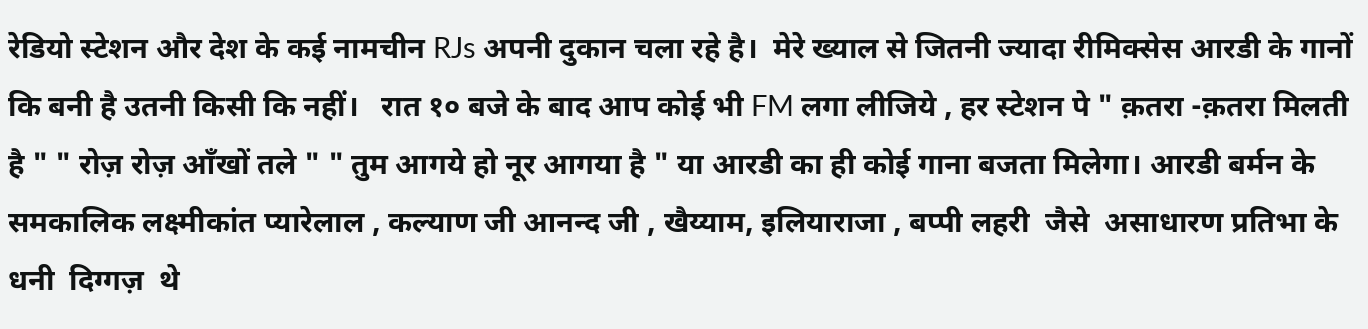रेडियो स्टेशन और देश के कई नामचीन RJs अपनी दुकान चला रहे है।  मेरे ख्याल से जितनी ज्यादा रीमिक्सेस आरडी के गानों कि बनी है उतनी किसी कि नहीं।   रात १० बजे के बाद आप कोई भी FM लगा लीजिये , हर स्टेशन पे " क़तरा -क़तरा मिलती है " " रोज़ रोज़ आँखों तले " " तुम आगये हो नूर आगया है " या आरडी का ही कोई गाना बजता मिलेगा। आरडी बर्मन के समकालिक लक्ष्मीकांत प्यारेलाल , कल्याण जी आनन्द जी , खैय्याम, इलियाराजा , बप्पी लहरी  जैसे  असाधारण प्रतिभा के धनी  दिग्गज़  थे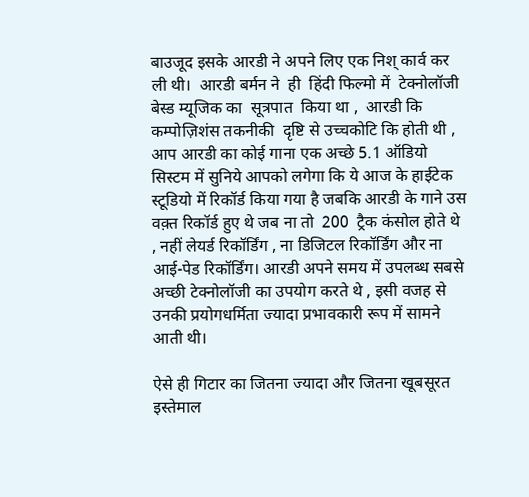बाउजूद इसके आरडी ने अपने लिए एक निश् कार्व कर ली थी।  आरडी बर्मन ने  ही  हिंदी फिल्मो में  टेक्नोलॉजी बेस्ड म्यूजिक का  सूत्रपात  किया था ,  आरडी कि कम्पोज़िशंस तकनीकी  दृष्टि से उच्चकोटि कि होती थी , आप आरडी का कोई गाना एक अच्छे 5.1 ऑडियो सिस्टम में सुनिये आपको लगेगा कि ये आज के हाईटेक स्टूडियो में रिकॉर्ड किया गया है जबकि आरडी के गाने उस वक़्त रिकॉर्ड हुए थे जब ना तो  200  ट्रैक कंसोल होते थे , नहीं लेयर्ड रिकॉर्डिंग , ना डिजिटल रिकॉर्डिंग और ना आई-पेड रिकॉर्डिंग। आरडी अपने समय में उपलब्ध सबसे अच्छी टेक्नोलॉजी का उपयोग करते थे , इसी वजह से उनकी प्रयोगधर्मिता ज्यादा प्रभावकारी रूप में सामने आती थी।

ऐसे ही गिटार का जितना ज्यादा और जितना खूबसूरत इस्तेमाल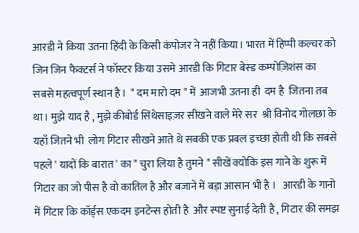आरडी ने किया उतना हिंदी के किसी कंपोजर ने नहीं किया। भारत में हिप्पी कल्चर को जिन जिन फैक्टर्स ने फॉस्टर किया उसमे आरडी कि गिटार बेस्ड कम्पोज़िशंस का सबसे महत्वपूर्ण स्थान है।  " दम मारो दम " में  आजभी उतना ही  दम है  जितना तब था। मुझे याद है , मुझे कीबोर्ड सिंथेसाइज़र सीखने वाले मेरे सर  श्री विनोद गोलछा के यहाँ जितने भी  लोग गिटार सीखने आते थे सबकी एक प्रबल इच्छा होती थी कि सबसे पहले ' यादों कि बारात ' का " चुरा लिया है तुमने " सीखें क्योकि इस गाने के शुरू में गिटार का जो पीस है वो कातिल है और बजाने में बड़ा आसान भी है ।   आरडी के गानो में गिटार कि कॉर्ड्स एकदम इनटेन्स होती है  और स्पष्ट सुनाई देती है , गिटार की समझ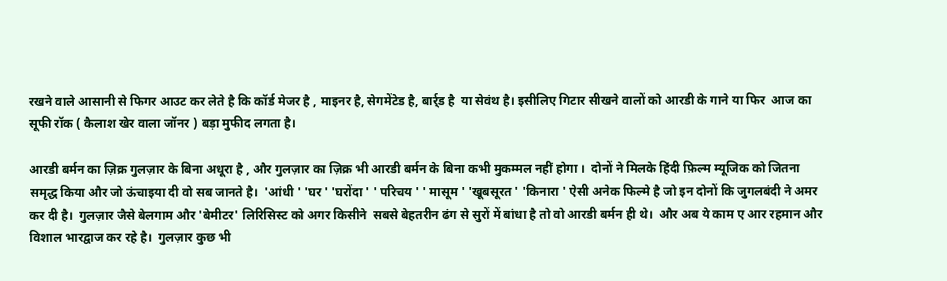रखने वाले आसानी से फिगर आउट कर लेते है कि कॉर्ड मेजर है , माइनर है, सेगमेंटेड है, बार्र्ड है  या सेवंथ है। इसीलिए गिटार सीखने वालों को आरडी के गाने या फिर  आज का सूफी रॉक ( कैलाश खेर वाला जॉनर ) बड़ा मुफीद लगता है।

आरडी बर्मन का ज़िक्र गुलज़ार के बिना अधूरा है , और गुलज़ार का ज़िक्र भी आरडी बर्मन के बिना कभी मुकम्मल नहीं होगा ।  दोनों ने मिलके हिंदी फ़िल्म म्यूजिक को जितना  समृद्ध किया और जो ऊंचाइया दी वो सब जानते है।  'आंधी ' 'घर ' 'घरोंदा ' ' परिचय ' ' मासूम ' 'खूबसूरत ' 'किनारा ' ऐसी अनेक फिल्मे है जो इन दोनों कि जुगलबंदी ने अमर कर दी है।  गुलज़ार जैसे बेलगाम और 'बेमीटर' लिरिसिस्ट को अगर किसीने  सबसे बेहतरीन ढंग से सुरों में बांधा है तो वो आरडी बर्मन ही थे।  और अब ये काम ए आर रहमान और विशाल भारद्वाज कर रहे है।  गुलज़ार कुछ भी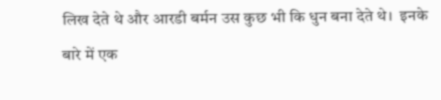लिख देते थे और आरडी बर्मन उस कुछ भी कि धुन बना देते थे।  इनके बारे में एक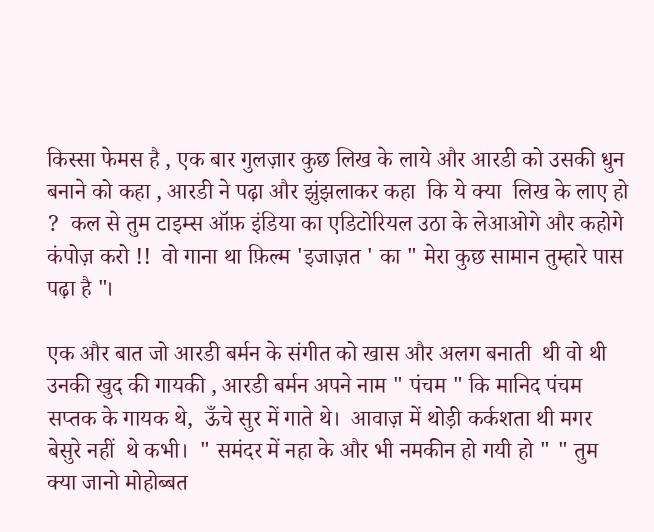किस्सा फेमस है , एक बार गुलज़ार कुछ लिख के लाये और आरडी को उसकी धुन बनाने को कहा , आरडी ने पढ़ा और झुंझलाकर कहा  कि ये क्या  लिख के लाए हो  ?  कल से तुम टाइम्स ऑफ़ इंडिया का एडिटोरियल उठा के लेआओगे और कहोगे कंपोज़ करो !!  वो गाना था फ़िल्म 'इजाज़त ' का " मेरा कुछ सामान तुम्हारे पास पढ़ा है "।

एक और बात जो आरडी बर्मन के संगीत को खास और अलग बनाती  थी वो थी उनकी खुद की गायकी , आरडी बर्मन अपने नाम " पंचम " कि मानिद पंचम सप्तक के गायक थे,  ऊँचे सुर में गाते थे।  आवाज़ में थोड़ी कर्कशता थी मगर बेसुरे नहीं  थे कभी।  " समंदर में नहा के और भी नमकीन हो गयी हो " " तुम क्या जानो मोहोब्बत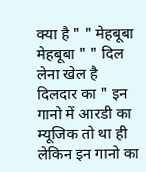क्या है " " मेहबूबा मेहबूबा " " दिल लेना खेल है दिलदार का " इन गानो में आरडी का म्यूजिक तो था ही लेकिन इन गानो का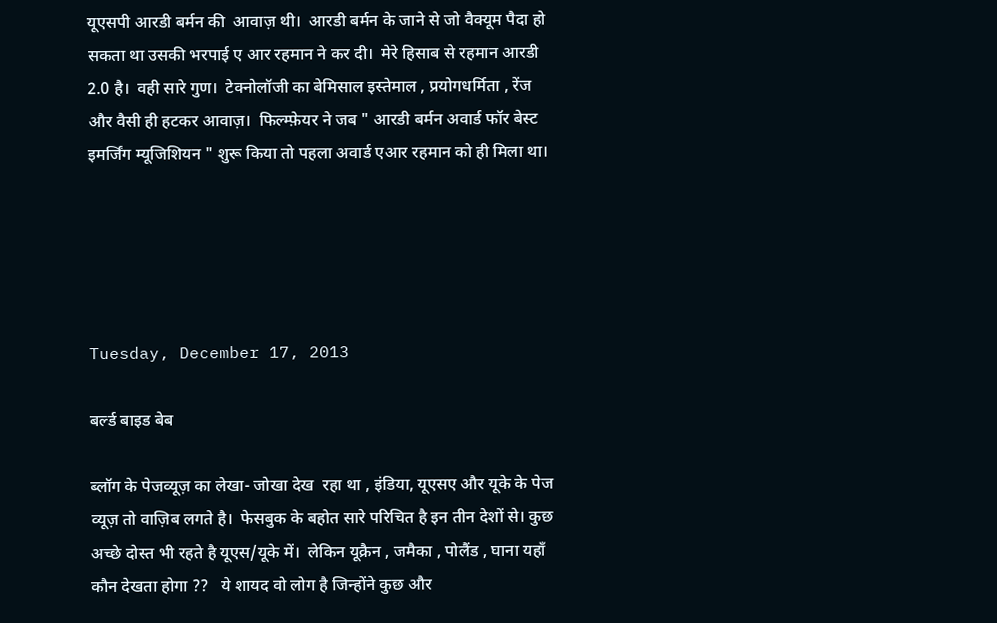यूएसपी आरडी बर्मन की  आवाज़ थी।  आरडी बर्मन के जाने से जो वैक्यूम पैदा हो सकता था उसकी भरपाई ए आर रहमान ने कर दी।  मेरे हिसाब से रहमान आरडी 2.0 है।  वही सारे गुण।  टेक्नोलॉजी का बेमिसाल इस्तेमाल , प्रयोगधर्मिता , रेंज  और वैसी ही हटकर आवाज़।  फिल्म्फ़ेयर ने जब " आरडी बर्मन अवार्ड फॉर बेस्ट इमर्जिंग म्यूजिशियन " शुरू किया तो पहला अवार्ड एआर रहमान को ही मिला था।





Tuesday, December 17, 2013

बर्ल्ड बाइड बेब

ब्लॉग के पेजव्यूज़ का लेखा- जोखा देख  रहा था , इंडिया, यूएसए और यूके के पेज व्यूज़ तो वाज़िब लगते है।  फेसबुक के बहोत सारे परिचित है इन तीन देशों से। कुछ अच्छे दोस्त भी रहते है यूएस/यूके में।  लेकिन यूक्रैन , जमैका , पोलैंड , घाना यहाँ कौन देखता होगा ??   ये शायद वो लोग है जिन्होंने कुछ और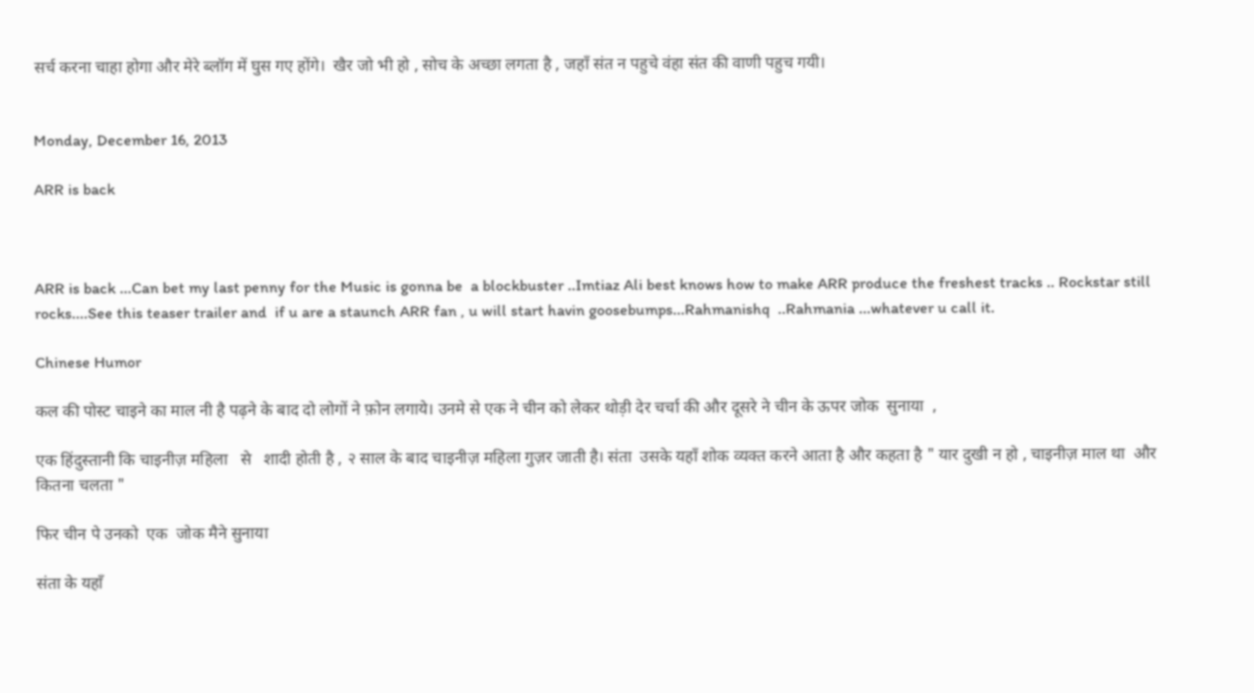सर्च करना चाहा होगा और मेरे ब्लॉग में घुस गए होंगे।  खैर जो भी हो , सोच के अच्छा लगता है , जहाँ संत न पहुचे वंहा संत की वाणी पहुच गयी।


Monday, December 16, 2013

ARR is back



ARR is back ...Can bet my last penny for the Music is gonna be  a blockbuster ..Imtiaz Ali best knows how to make ARR produce the freshest tracks .. Rockstar still rocks....See this teaser trailer and  if u are a staunch ARR fan , u will start havin goosebumps...Rahmanishq  ..Rahmania ...whatever u call it.

Chinese Humor

कल की पोस्ट चाइने का माल नी है पढ़ने के बाद दो लोगों ने फ़ोन लगाये। उनमे से एक ने चीन को लेकर थोड़ी देर चर्चा की और दूसरे ने चीन के ऊपर जोक  सुनाया  ,

एक हिंदुस्तानी कि चाइनीज़ महिला   से   शादी होती है , २ साल के बाद चाइनीज़ महिला गुज़र जाती है। संता  उसके यहाँ शोक व्यक्त करने आता है और कहता है " यार दुखी न हो , चाइनीज़ माल था  और कितना चलता "

फिर चीन पे उनको  एक  जोक मैने सुनाया

संता के यहाँ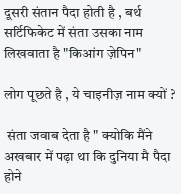दूसरी संतान पैदा होती है , बर्थ सर्टिफिकेट में संता उसका नाम लिखवाता है "किआंग ज़ेपिन"

लोग पूछते है , ये चाइनीज़ नाम क्यों ?

 संता जवाब देता है " क्योकि मैंने अखबार में पढ़ा था कि दुनिया मै पैदा होने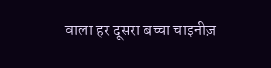वाला हर दूसरा बच्चा चाइनीज़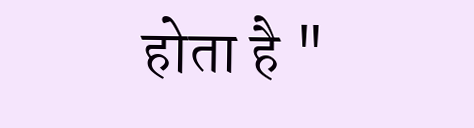होता है "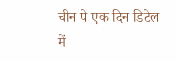चीन पे एक दिन डिटेल में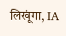लिखूंगा, IA